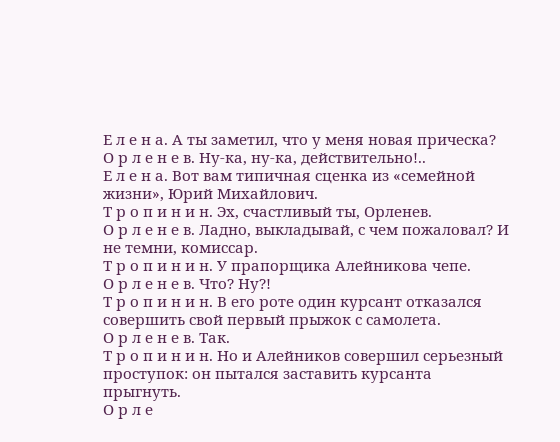Е л е н а. А ты заметил, что у меня новая прическа?
О р л е н е в. Ну-ка, ну-ка, действительно!..
Е л е н а. Вот вам типичная сценка из «семейной жизни», Юрий Михайлович.
Т р о п и н и н. Эх, счастливый ты, Орленев.
О р л е н е в. Ладно, выкладывай, с чем пожаловал? И не темни, комиссар.
Т р о п и н и н. У прапорщика Алейникова чепе.
О р л е н е в. Что? Ну?!
Т р о п и н и н. В его роте один курсант отказался совершить свой первый прыжок с самолета.
О р л е н е в. Так.
Т р о п и н и н. Но и Алейников совершил серьезный проступок: он пытался заставить курсанта прыгнуть.
О р л е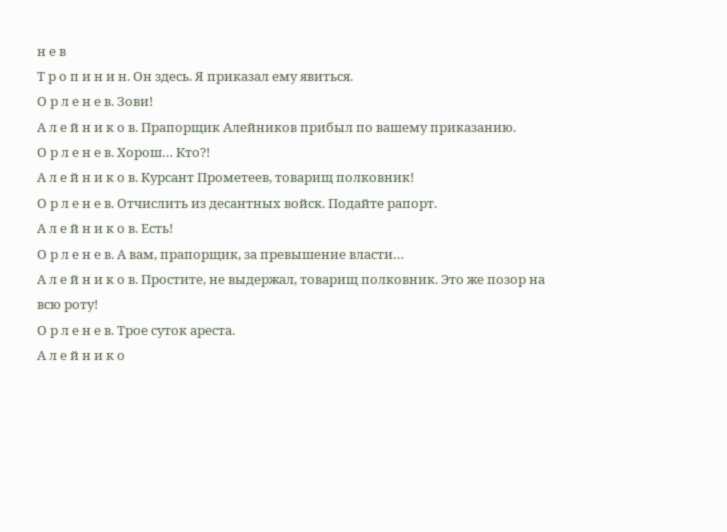н е в
Т р о п и н и н. Он здесь. Я приказал ему явиться.
О р л е н е в. Зови!
А л е й н и к о в. Прапорщик Алейников прибыл по вашему приказанию.
О р л е н е в. Хорош… Кто?!
А л е й н и к о в. Курсант Прометеев, товарищ полковник!
О р л е н е в. Отчислить из десантных войск. Подайте рапорт.
А л е й н и к о в. Есть!
О р л е н е в. А вам, прапорщик, за превышение власти…
А л е й н и к о в. Простите, не выдержал, товарищ полковник. Это же позор на всю роту!
О р л е н е в. Трое суток ареста.
А л е й н и к о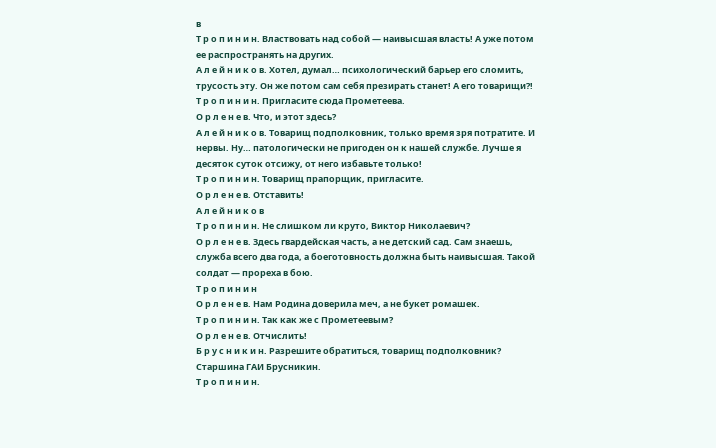в
Т р о п и н и н. Властвовать над собой — наивысшая власть! А уже потом ее распространять на других.
А л е й н и к о в. Хотел, думал… психологический барьер его сломить, трусость эту. Он же потом сам себя презирать станет! А его товарищи?!
Т р о п и н и н. Пригласите сюда Прометеева.
О р л е н е в. Что, и этот здесь?
А л е й н и к о в. Товарищ подполковник, только время зря потратите. И нервы. Ну… патологически не пригоден он к нашей службе. Лучше я десяток суток отсижу, от него избавьте только!
Т р о п и н и н. Товарищ прапорщик, пригласите.
О р л е н е в. Отставить!
А л е й н и к о в
Т р о п и н и н. Не слишком ли круто, Виктор Николаевич?
О р л е н е в. Здесь гвардейская часть, а не детский сад. Сам знаешь, служба всего два года, а боеготовность должна быть наивысшая. Такой солдат — прореха в бою.
Т р о п и н и н
О р л е н е в. Нам Родина доверила меч, а не букет ромашек.
Т р о п и н и н. Так как же с Прометеевым?
О р л е н е в. Отчислить!
Б р у с н и к и н. Разрешите обратиться, товарищ подполковник? Старшина ГАИ Брусникин.
Т р о п и н и н.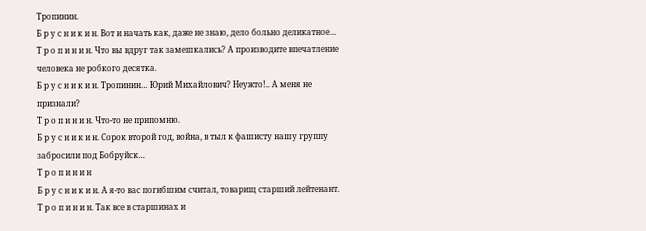Тропинин.
Б р у с н и к и н. Вот и начать как, даже не знаю, дело больно деликатное…
Т р о п и н и н. Что вы вдруг так замешкались? А производите впечатление человека не робкого десятка.
Б р у с н и к и н. Тропинин… Юрий Михайлович? Неужто!.. А меня не признали?
Т р о п и н и н. Что-то не припомню.
Б р у с н и к и н. Сорок второй год, война, в тыл к фашисту нашу группу забросили под Бобруйск…
Т р о п и н и н
Б р у с н и к и н. А я-то вас погибшим считал, товарищ старший лейтенант.
Т р о п и н и н. Так все в старшинах и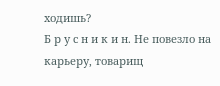ходишь?
Б р у с н и к и н. Не повезло на карьеру, товарищ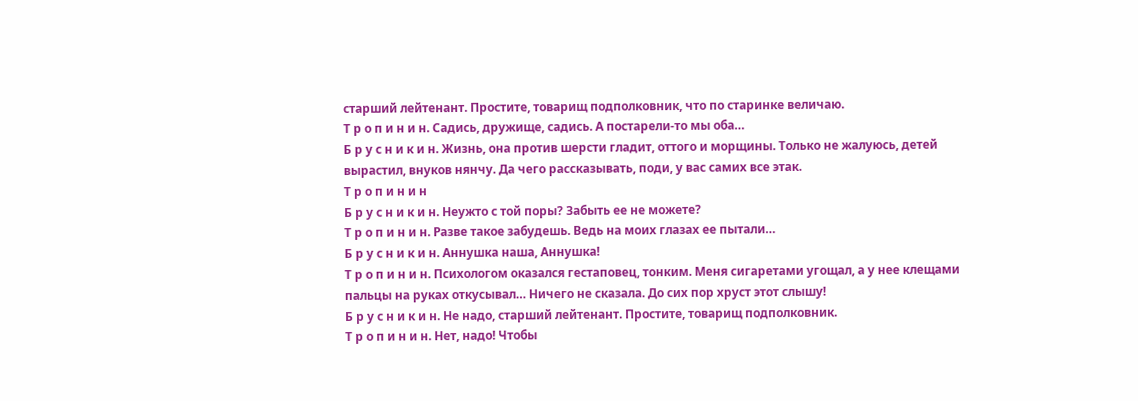старший лейтенант. Простите, товарищ подполковник, что по старинке величаю.
Т р о п и н и н. Садись, дружище, садись. А постарели-то мы оба…
Б р у с н и к и н. Жизнь, она против шерсти гладит, оттого и морщины. Только не жалуюсь, детей вырастил, внуков нянчу. Да чего рассказывать, поди, у вас самих все этак.
Т р о п и н и н
Б р у с н и к и н. Неужто с той поры? Забыть ее не можете?
Т р о п и н и н. Разве такое забудешь. Ведь на моих глазах ее пытали…
Б р у с н и к и н. Аннушка наша, Аннушка!
Т р о п и н и н. Психологом оказался гестаповец, тонким. Меня сигаретами угощал, а у нее клещами пальцы на руках откусывал… Ничего не сказала. До сих пор хруст этот слышу!
Б р у с н и к и н. Не надо, старший лейтенант. Простите, товарищ подполковник.
Т р о п и н и н. Нет, надо! Чтобы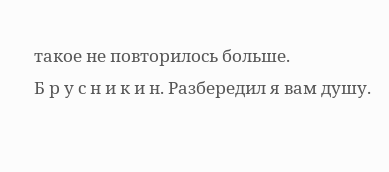такое не повторилось больше.
Б р у с н и к и н. Разбередил я вам душу.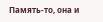Память-то, она и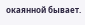окаянной бывает.